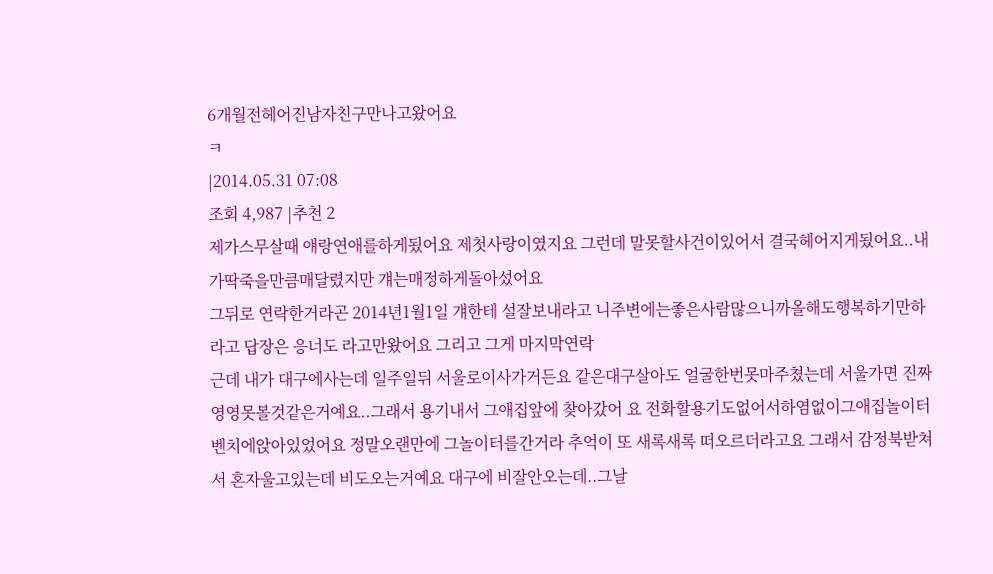6개월전헤어진남자친구만나고왔어요
ㅋ
|2014.05.31 07:08
조회 4,987 |추천 2
제가스무살때 얘랑연애를하게됬어요 제첫사랑이였지요 그런데 말못할사건이있어서 결국헤어지게됬어요..내가딱죽을만큼매달렸지만 걔는매정하게돌아섰어요
그뒤로 연락한거라곤 2014년1월1일 걔한테 설잘보내라고 니주변에는좋은사람많으니까올해도행복하기만하라고 답장은 응너도 라고만왔어요 그리고 그게 마지막연락
근데 내가 대구에사는데 일주일뒤 서울로이사가거든요 같은대구살아도 얼굴한번못마주쳤는데 서울가면 진짜영영못볼것같은거예요..그래서 용기내서 그애집앞에 찾아갔어 요 전화할용기도없어서하염없이그애집놀이터벤치에앉아있었어요 정말오랜만에 그놀이터를간거라 추억이 또 새록새록 떠오르더라고요 그래서 감정북받쳐서 혼자울고있는데 비도오는거예요 대구에 비잘안오는데..그날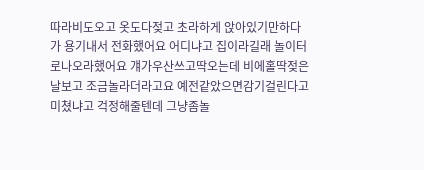따라비도오고 옷도다젖고 초라하게 앉아있기만하다가 용기내서 전화했어요 어디냐고 집이라길래 놀이터로나오라했어요 걔가우산쓰고딱오는데 비에홀딱젖은날보고 조금놀라더라고요 예전같았으면감기걸린다고 미쳤냐고 걱정해줄텐데 그냥좀놀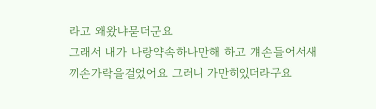라고 왜왔냐묻더군요
그래서 내가 나랑약속하나만해 하고 걔손들어서새끼손가락을걸었어요 그러니 가만히있더라구요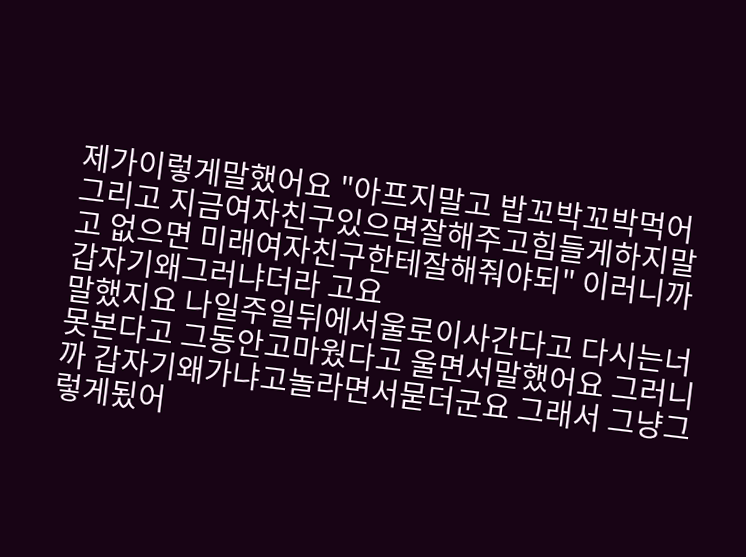제가이렇게말했어요 "아프지말고 밥꼬박꼬박먹어 그리고 지금여자친구있으면잘해주고힘들게하지말고 없으면 미래여자친구한테잘해줘야되" 이러니까 갑자기왜그러냐더라 고요
말했지요 나일주일뒤에서울로이사간다고 다시는너못본다고 그동안고마웠다고 울면서말했어요 그러니까 갑자기왜가냐고놀라면서묻더군요 그래서 그냥그렇게됬어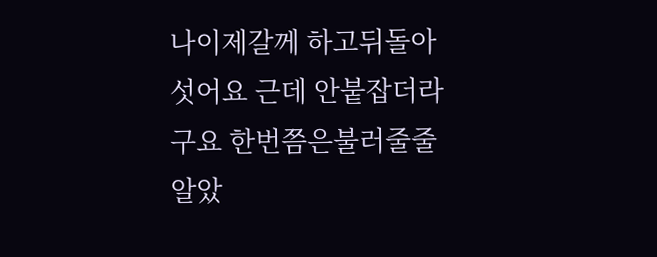나이제갈께 하고뒤돌아섯어요 근데 안붙잡더라구요 한번쯤은불러줄줄알았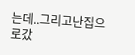는데..그리고난집으로갔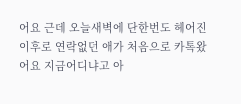어요 근데 오늘새벽에 단한번도 헤어진이후로 연락없던 애가 처음으로 카톡왔어요 지금어디냐고 아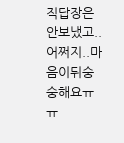직답장은안보냈고..어쩌지..마음이뒤숭숭해요ㅠㅠ